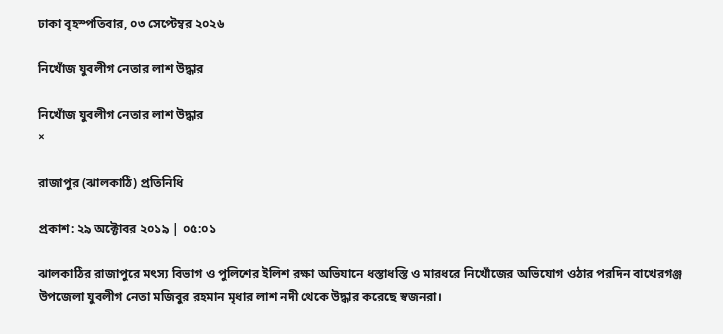ঢাকা বৃহস্পতিবার, ০৩ সেপ্টেম্বর ২০২৬

নিখোঁজ যুবলীগ নেতার লাশ উদ্ধার

নিখোঁজ যুবলীগ নেতার লাশ উদ্ধার
×

রাজাপুর (ঝালকাঠি) প্রতিনিধি

প্রকাশ: ২৯ অক্টোবর ২০১৯ | ০৫:০১

ঝালকাঠির রাজাপুরে মৎস্য বিভাগ ও পুলিশের ইলিশ রক্ষা অভিযানে ধস্তাধস্তি ও মারধরে নিখোঁজের অভিযোগ ওঠার পরদিন বাখেরগঞ্জ উপজেলা যুবলীগ নেতা মজিবুর রহমান মৃধার লাশ নদী থেকে উদ্ধার করেছে স্বজনরা।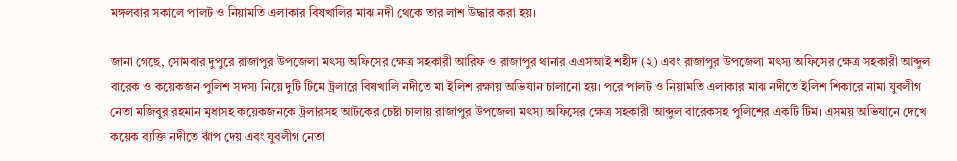মঙ্গলবার সকালে পালট ও নিয়ামতি এলাকার বিষখালির মাঝ নদী থেকে তার লাশ উদ্ধার করা হয়।

জানা গেছে, সোমবার দুপুরে রাজাপুর উপজেলা মৎস্য অফিসের ক্ষেত্র সহকারী আরিফ ও রাজাপুর থানার এএসআই শহীদ (২) এবং রাজাপুর উপজেলা মৎস্য অফিসের ক্ষেত্র সহকারী আব্দুল বারেক ও কয়েকজন পুলিশ সদস্য নিয়ে দুটি টিমে ট্রলারে বিষখালি নদীতে মা ইলিশ রক্ষায় অভিযান চালানো হয়। পরে পালট ও নিয়ামতি এলাকার মাঝ নদীতে ইলিশ শিকারে নামা যুবলীগ নেতা মজিবুর রহমান মৃধাসহ কয়েকজনকে ট্রলারসহ আটকের চেষ্টা চালায় রাজাপুর উপজেলা মৎস্য অফিসের ক্ষেত্র সহকারী আব্দুল বারেকসহ পুলিশের একটি টিম। এসময় অভিযানে দেখে কয়েক ব্যক্তি নদীতে ঝাঁপ দেয় এবং যুবলীগ নেতা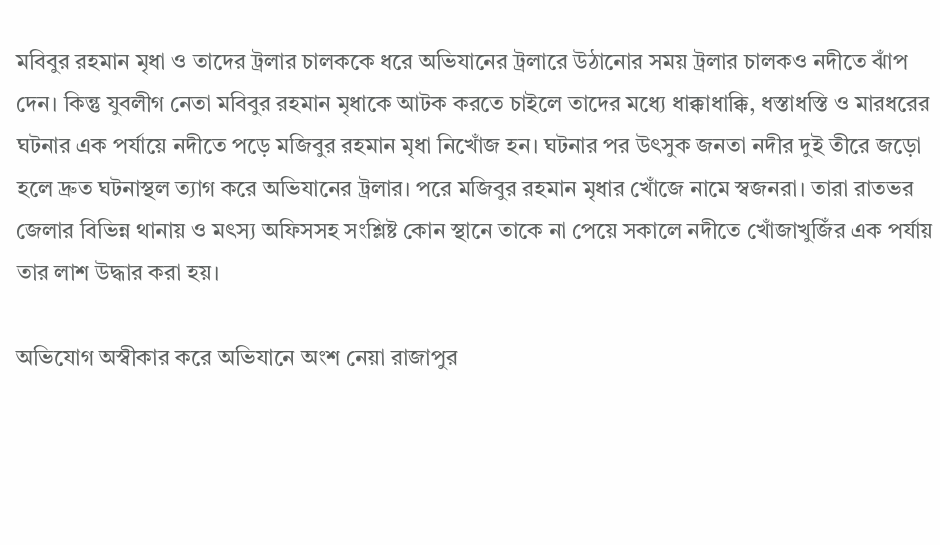মবিবুর রহমান মৃধা ও তাদের ট্রলার চালককে ধরে অভিযানের ট্রলারে উঠানোর সময় ট্রলার চালকও নদীতে ঝাঁপ দেন। কিন্তু যুবলীগ নেতা মবিবুর রহমান মৃধাকে আটক করতে চাইলে তাদের মধ্যে ধাক্কাধাক্কি, ধস্তাধস্তি ও মারধরের ঘটনার এক পর্যায়ে নদীতে পড়ে মজিবুর রহমান মৃধা নিখোঁজ হন। ঘটনার পর উৎসুক জনতা নদীর দুই তীরে জড়ো হলে দ্রুত ঘটনাস্থল ত্যাগ করে অভিযানের ট্রলার। পরে মজিবুর রহমান মৃধার খোঁজে নামে স্বজনরা। তারা রাতভর জেলার বিভিন্ন থানায় ও মৎস্য অফিসসহ সংশ্লিষ্ট কোন স্থানে তাকে না পেয়ে সকালে নদীতে খোঁজাখুজিঁর এক পর্যায় তার লাশ উদ্ধার করা হয়।

অভিযোগ অস্বীকার করে অভিযানে অংশ নেয়া রাজাপুর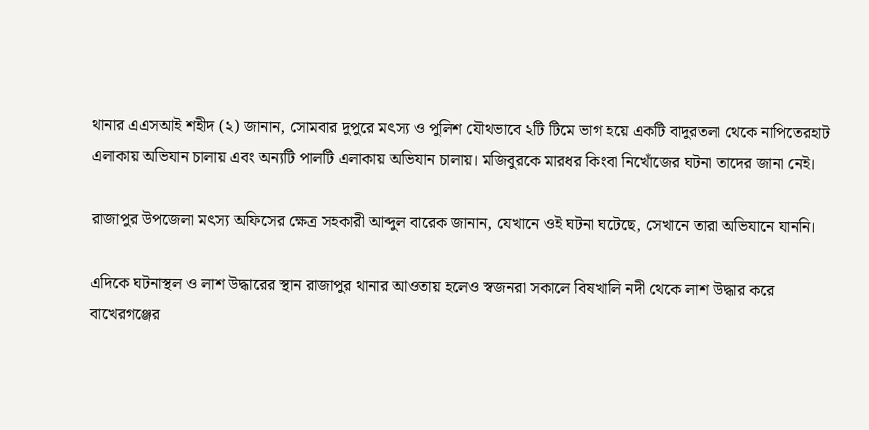থানার এএসআই শহীদ (২) জানান, সোমবার দুপুরে মৎস্য ও পুলিশ যৌথভাবে ২টি টিমে ভাগ হয়ে একটি বাদুরতলা থেকে নাপিতেরহাট এলাকায় অভিযান চালায় এবং অন্যটি পালটি এলাকায় অভিযান চালায়। মজিবুরকে মারধর কিংবা নিখোঁজের ঘটনা তাদের জানা নেই।

রাজাপুর উপজেলা মৎস্য অফিসের ক্ষেত্র সহকারী আব্দুল বারেক জানান, যেখানে ওই ঘটনা ঘটেছে, সেখানে তারা অভিযানে যাননি।

এদিকে ঘটনাস্থল ও লাশ উদ্ধারের স্থান রাজাপুর থানার আওতায় হলেও স্বজনরা সকালে বিষখালি নদী থেকে লাশ উদ্ধার করে বাখেরগঞ্জের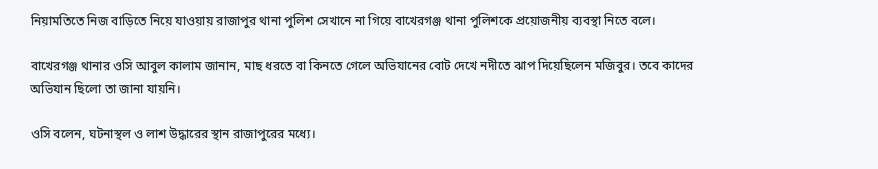নিয়ামতিতে নিজ বাড়িতে নিয়ে যাওয়ায় রাজাপুর থানা পুলিশ সেখানে না গিয়ে বাখেরগঞ্জ থানা পুলিশকে প্রয়োজনীয় ব্যবস্থা নিতে বলে।

বাখেরগঞ্জ থানার ওসি আবুল কালাম জানান, মাছ ধরতে বা কিনতে গেলে অভিযানের বোট দেখে নদীতে ঝাপ দিয়েছিলেন মজিবুর। তবে কাদের অভিযান ছিলো তা জানা যায়নি।

ওসি বলেন, ঘটনাস্থল ও লাশ উদ্ধারের স্থান রাজাপুরের মধ্যে।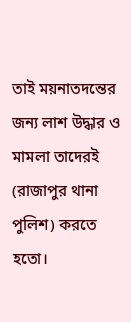তাই ময়নাতদন্তের জন্য লাশ উদ্ধার ও মামলা তাদেরই (রাজাপুর থানা পুলিশ) করতে হতো।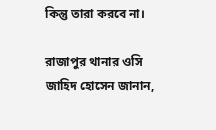কিন্তু তারা করবে না।

রাজাপুর থানার ওসি জাহিদ হোসেন জানান,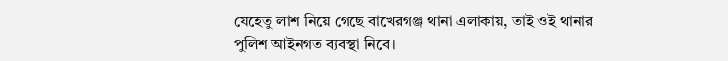যেহেতু লাশ নিয়ে গেছে বাখেরগঞ্জ থানা এলাকায়, তাই ওই থানার পুলিশ আইনগত ব্যবস্থা নিবে।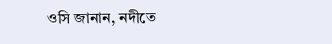ওসি জানান, নদীতে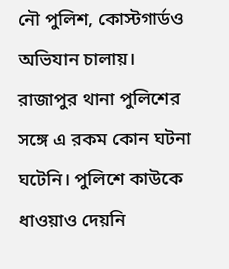নৌ পুলিশ, কোস্টগার্ডও অভিযান চালায়। রাজাপুর থানা পুলিশের সঙ্গে এ রকম কোন ঘটনা ঘটেনি। পুলিশে কাউকে ধাওয়াও দেয়নি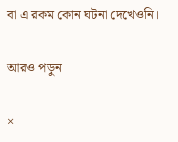বা এ রকম কোন ঘটনা দেখেওনি।

আরও পড়ুন

×